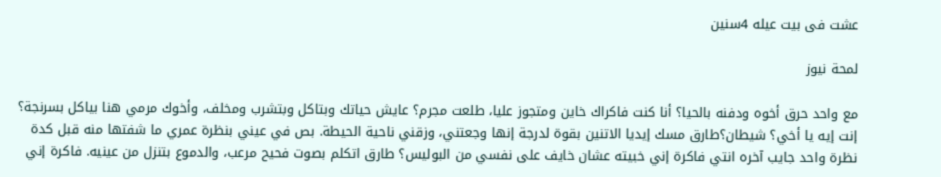عشت فی بیت عیله 4سنین

لمحة نيوز

مع واحد حرق أخوه ودفنه بالحيا؟ أنا كنت فاكراك خاين ومتجوز عليا، طلعت مجرم؟ عايش حياتك وبتاكل وبتشرب ومخلف، وأخوك مرمي هنا بياكل بسرنجة؟ إنت إيه يا أخي؟ شيطان؟طارق مسك إيديا الاتنين بقوة لدرجة إنها وجعتني، وزقني ناحية الحيطة. بص في عيني بنظرة عمري ما شفتها منه قبل كدة نظرة واحد جايب آخره انتي فاكرة إني خبيته عشان خايف على نفسي من البوليس؟ طارق اتكلم بصوت فحيح مرعب، والدموع بتنزل من عينيه. فاكرة إني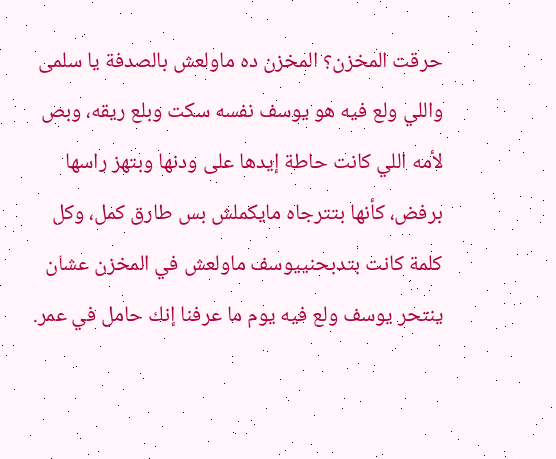حرقت المخزن؟ المخزن ده ماولعش بالصدفة يا سلمى واللي ولع فيه هو يوسف نفسه سكت وبلع ريقه، وبص لأمه اللي كانت حاطة إيدها على ودنها وبتهز راسها برفض، كأنها بتترجاه مايكملش بس طارق كمل، وكل كلمة كانت بتدبحنييوسف ماولعش في المخزن عشان ينتحر يوسف ولع فيه يوم ما عرفنا إنك حامل في عمر.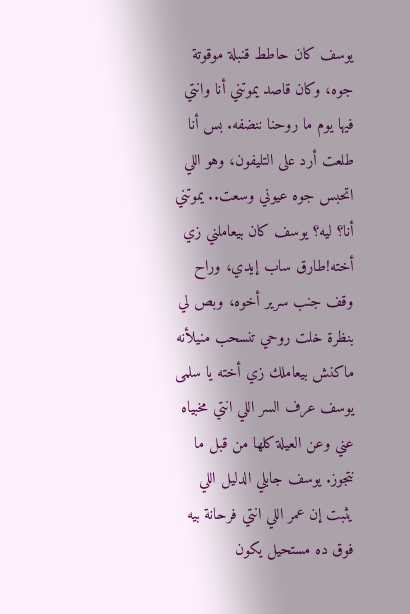يوسف كان حاطط قنبلة موقوتة جوه، وكان قاصد يموتني أنا وانتي فيها يوم ما روحنا ننضفه. بس أنا طلعت أرد على التليفون، وهو اللي اتحبس جوه عيوني وسعت.. يموتني أنا؟ ليه؟ يوسف كان بيعاملني زي أخته!طارق ساب إيدي، وراح وقف جنب سرير أخوه، وبص لي بنظرة خلت روحي تنسحب منيلأنه ماكنش بيعاملك زي أخته يا سلمى يوسف عرف السر اللي انتي مخبياه عني وعن العيلة كلها من قبل ما نتجوز. يوسف جابلي الدليل اللي يثبت إن عمر اللي انتي فرحانة بيه فوق ده مستحيل يكون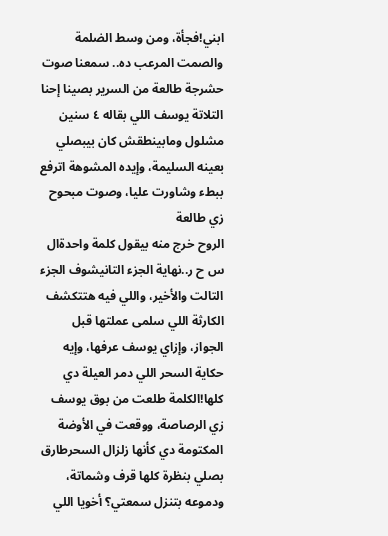ابني!فجأة، ومن وسط الضلمة والصمت المرعب ده.. سمعنا صوت حشرجة طالعة من السرير بصينا إحنا التلاتة يوسف اللي بقاله ٤ سنين مشلول ومابينطقش كان بيبصلي بعينه السليمة، وإيده المشوهة اترفع ببطء وشاورت عليا، وصوت مبحوح زي طالعة
الروح خرج منه بيقول كلمة واحدةال س ح ر..نهاية الجزء التانيشوف الجزء التالت والأخير، واللي فيه هتتكشف الكارثة اللي سلمى عملتها قبل الجواز، وإزاي يوسف عرفها، وإيه حكاية السحر اللي دمر العيلة دي كلها!الكلمة طلعت من بوق يوسف زي الرصاصة، ووقعت في الأوضة المكتومة دي كأنها زلزال السحرطارق بصلي بنظرة كلها قرف وشماتة، ودموعه بتنزل سمعتي؟ أخويا اللي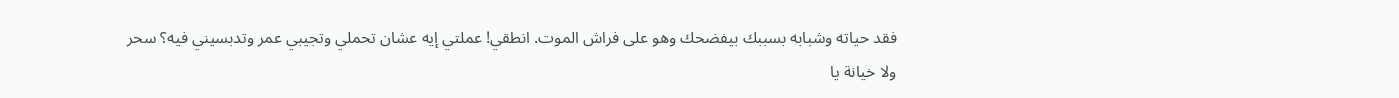فقد حياته وشبابه بسببك بيفضحك وهو على فراش الموت. انطقي! عملتي إيه عشان تحملي وتجيبي عمر وتدبسيني فيه؟ سحر ولا خيانة يا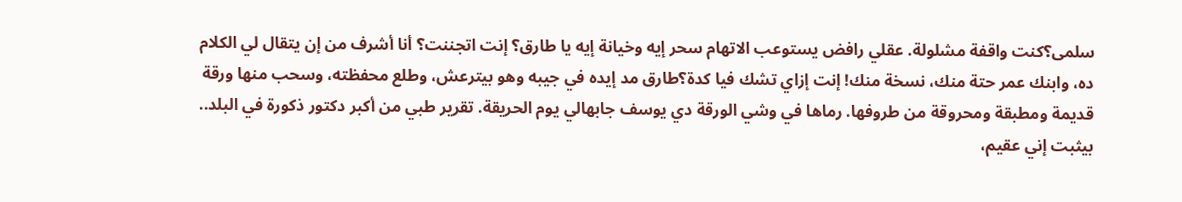سلمى؟كنت واقفة مشلولة. عقلي رافض يستوعب الاتهام سحر إيه وخيانة إيه يا طارق؟ إنت اتجننت؟ أنا أشرف من إن يتقال لي الكلام ده، وابنك عمر حتة منك، نسخة منك! إنت إزاي تشك فيا كدة؟طارق مد إيده في جيبه وهو بيترعش، وطلع محفظته، وسحب منها ورقة قديمة ومطبقة ومحروقة من طروفها. رماها في وشي الورقة دي يوسف جابهالي يوم الحريقة. تقرير طبي من أكبر دكتور ذكورة في البلد.. بيثبت إني عقيم،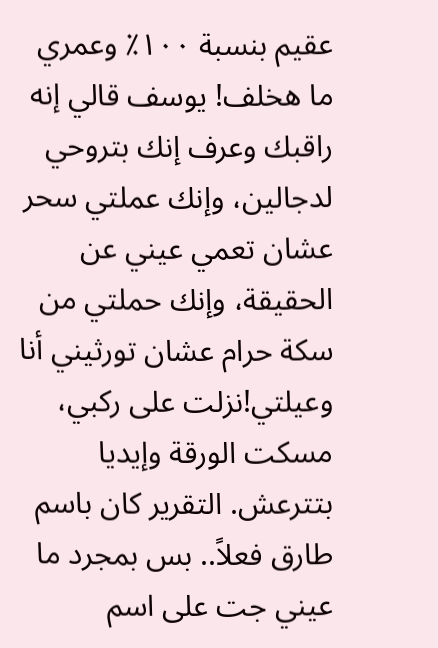عقيم بنسبة ١٠٠٪ وعمري ما هخلف! يوسف قالي إنه راقبك وعرف إنك بتروحي لدجالين، وإنك عملتي سحر عشان تعمي عيني عن الحقيقة، وإنك حملتي من سكة حرام عشان تورثيني أنا وعيلتي!نزلت على ركبي، مسكت الورقة وإيديا بتترعش. التقرير كان باسم طارق فعلاً.. بس بمجرد ما عيني جت على اسم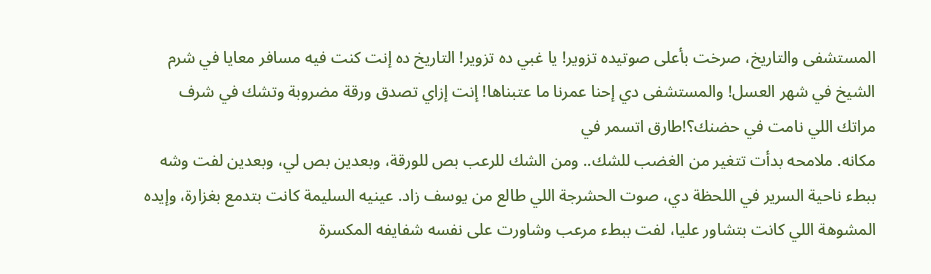المستشفى والتاريخ، صرخت بأعلى صوتيده تزوير! يا غبي ده تزوير! التاريخ ده إنت كنت فيه مسافر معايا في شرم الشيخ في شهر العسل! والمستشفى دي إحنا عمرنا ما عتبناها! إنت إزاي تصدق ورقة مضروبة وتشك في شرف مراتك اللي نامت في حضنك؟!طارق اتسمر في
مكانه. ملامحه بدأت تتغير من الغضب للشك.. ومن الشك للرعب بص للورقة، وبعدين بص لي، وبعدين لفت وشه ببطء ناحية السرير في اللحظة دي، صوت الحشرجة اللي طالع من يوسف زاد. عينيه السليمة كانت بتدمع بغزارة، وإيده المشوهة اللي كانت بتشاور عليا، لفت ببطء مرعب وشاورت على نفسه شفايفه المكسرة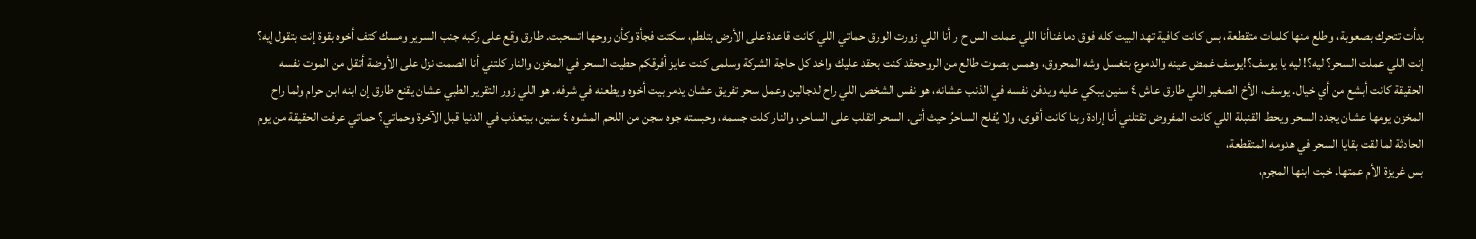بدأت تتحرك بصعوبة، وطلع منها كلمات متقطعة، بس كانت كافية تهد البيت كله فوق دماغناأنا اللي عملت الس ح ر أنا اللي زورت الورق حماتي اللي كانت قاعدة على الأرض بتلطم، سكتت فجأة وكأن روحها اتسحبت. طارق وقع على ركبه جنب السرير ومسك كتف أخوه بقوة إنت بتقول إيه؟ إنت اللي عملت السحر؟ ليه؟! ليه يا يوسف؟!يوسف غمض عينه والدموع بتغسل وشه المحروق، وهمس بصوت طالع من الروححقد كنت بحقد عليك واخد كل حاجة الشركة وسلمى كنت عايز أفرقكم حطيت السحر في المخزن والنار كلتني أنا الصمت نزل على الأوضة أتقل من الموت نفسه الحقيقة كانت أبشع من أي خيال. يوسف، الأخ الصغير اللي طارق عاش ٤ سنين يبكي عليه ويدفن نفسه في الذنب عشانه، هو نفس الشخص اللي راح لدجالين وعمل سحر تفريق عشان يدمر بيت أخوه ويطعنه في شرفه. هو اللي زور التقرير الطبي عشان يقنع طارق إن ابنه ابن حرام ولما راح المخزن يومها عشان يجدد السحر ويحط القنبلة اللي كانت المفروض تقتلني أنا إرادة ربنا كانت أقوى، ولا يُفلح الساحرُ حيث أتى. السحر اتقلب على الساحر، والنار كلت جسمه، وحبسته جوه سجن من اللحم المشوه ٤ سنين، بيتعذب في الدنيا قبل الآخرة وحماتي؟ حماتي عرفت الحقيقة من يوم الحادثة لما لقت بقايا السحر في هدومه المتقطعة،
بس غريزة الأم عمتها. خبت ابنها المجرم،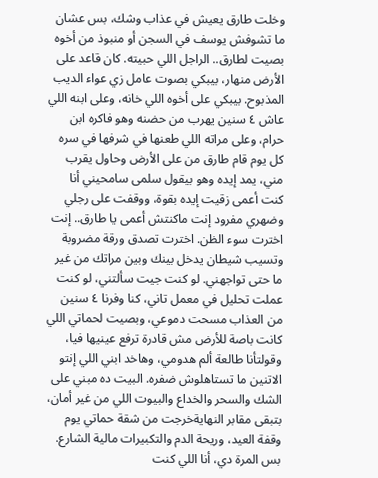وخلت طارق يعيش في عذاب وشك، بس عشان ما تشوفش يوسف في السجن أو منبوذ من أخوه بصيت لطارق.. الراجل اللي حبيته. كان قاعد على الأرض منهار، بيبكي بصوت عامل زي عواء الديب المذبوح. بيبكي على أخوه اللي خانه، وعلى ابنه اللي عاش ٤ سنين يهرب من حضنه وهو فاكره ابن حرام، وعلى مراته اللي طعنها في شرفها في سره كل يوم قام طارق من على الأرض وحاول يقرب مني، يمد إيده وهو بيقول سلمى سامحيني أنا كنت أعمى زقيت إيده بقوة، ووقفت على رجلي وضهري مفرود إنت ماكنتش أعمى يا طارق.. إنت اخترت سوء الظن. اخترت تصدق ورقة مضروبة وتسيب شيطان يدخل بينك وبين مراتك من غير ما حتى تواجهني. لو كنت جيت سألتني، لو كنت عملت تحليل في معمل تاني، كنا وفرنا ٤ سنين من العذاب مسحت دموعي، وبصيت لحماتي اللي كانت باصة للأرض مش قادرة ترفع عينيها فيا، وقولتأنا طالعة ألم هدومي، وهاخد ابني اللي إنتو الاتنين ما تستاهلوش ضفره. البيت ده مبني على الشك والسحر والخداع والبيوت اللي من غير أمان، بتبقى مقابر النهايةخرجت من شقة حماتي يوم وقفة العيد، وريحة الدم والتكبيرات مالية الشارع. بس المرة دي، أنا اللي كنت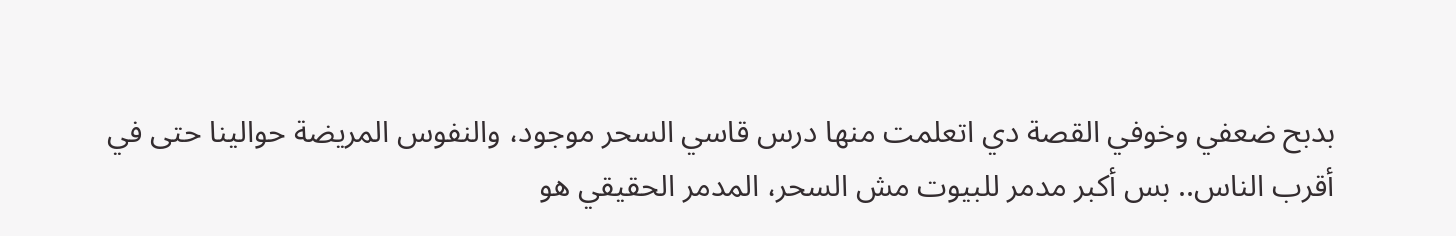بدبح ضعفي وخوفي القصة دي اتعلمت منها درس قاسي السحر موجود، والنفوس المريضة حوالينا حتى في
أقرب الناس.. بس أكبر مدمر للبيوت مش السحر، المدمر الحقيقي هو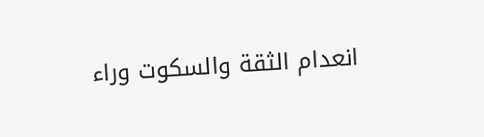انعدام الثقة والسكوت وراء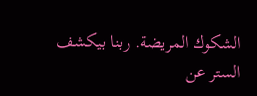الشكوك المريضة. ربنا بيكشف الستر عن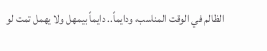الظالم في الوقت المناسب، ودايماً.. دايماً بيمهل ولا يهمل تمت لو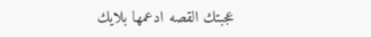عجبتك القصه ادعمها بلایك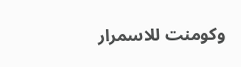وکومنت للاسمرار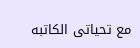مع تحیاتی الکاتبه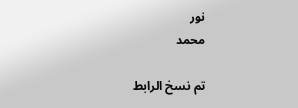نور
محمد

تم نسخ الرابط